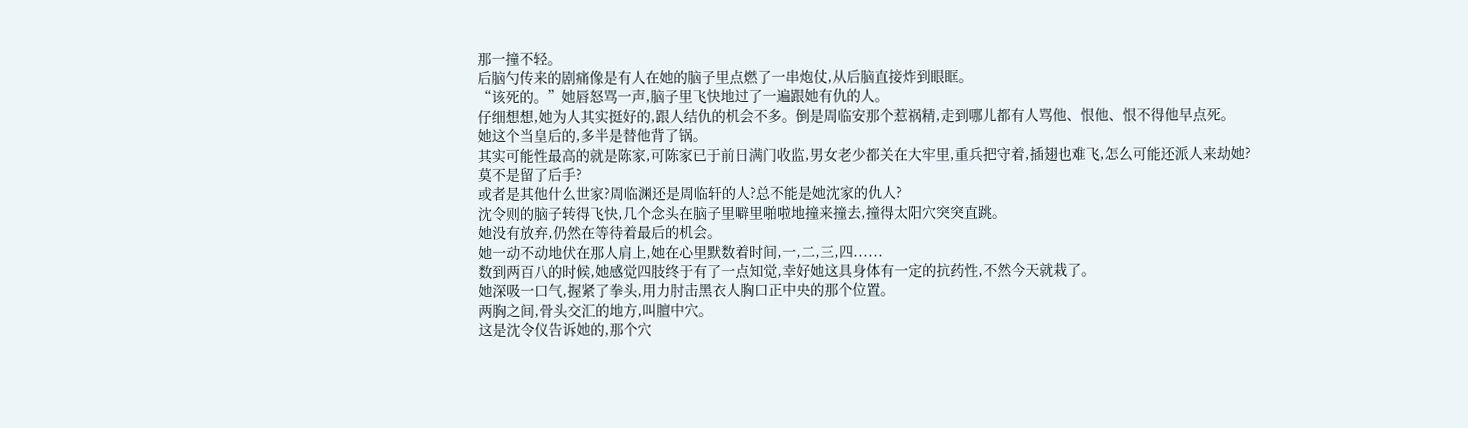那一撞不轻。
后脑勺传来的剧痛像是有人在她的脑子里点燃了一串炮仗,从后脑直接炸到眼眶。
“该死的。”她唇怒骂一声,脑子里飞快地过了一遍跟她有仇的人。
仔细想想,她为人其实挺好的,跟人结仇的机会不多。倒是周临安那个惹祸精,走到哪儿都有人骂他、恨他、恨不得他早点死。
她这个当皇后的,多半是替他背了锅。
其实可能性最高的就是陈家,可陈家已于前日满门收监,男女老少都关在大牢里,重兵把守着,插翅也难飞,怎么可能还派人来劫她?
莫不是留了后手?
或者是其他什么世家?周临渊还是周临轩的人?总不能是她沈家的仇人?
沈令则的脑子转得飞快,几个念头在脑子里噼里啪啦地撞来撞去,撞得太阳穴突突直跳。
她没有放弃,仍然在等待着最后的机会。
她一动不动地伏在那人肩上,她在心里默数着时间,一,二,三,四......
数到两百八的时候,她感觉四肢终于有了一点知觉,幸好她这具身体有一定的抗药性,不然今天就栽了。
她深吸一口气,握紧了拳头,用力肘击黑衣人胸口正中央的那个位置。
两胸之间,骨头交汇的地方,叫膻中穴。
这是沈令仪告诉她的,那个穴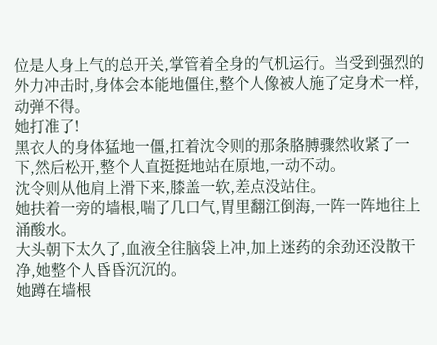位是人身上气的总开关,掌管着全身的气机运行。当受到强烈的外力冲击时,身体会本能地僵住,整个人像被人施了定身术一样,动弹不得。
她打准了!
黑衣人的身体猛地一僵,扛着沈令则的那条胳膊骤然收紧了一下,然后松开,整个人直挺挺地站在原地,一动不动。
沈令则从他肩上滑下来,膝盖一软,差点没站住。
她扶着一旁的墙根,喘了几口气,胃里翻江倒海,一阵一阵地往上涌酸水。
大头朝下太久了,血液全往脑袋上冲,加上迷药的余劲还没散干净,她整个人昏昏沉沉的。
她蹲在墙根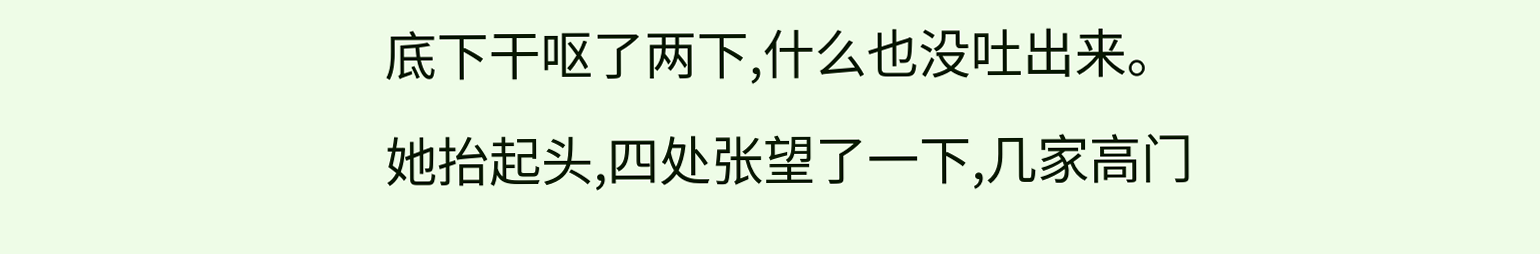底下干呕了两下,什么也没吐出来。
她抬起头,四处张望了一下,几家高门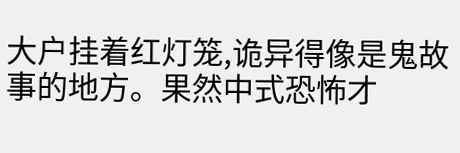大户挂着红灯笼,诡异得像是鬼故事的地方。果然中式恐怖才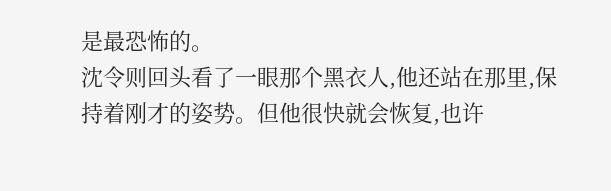是最恐怖的。
沈令则回头看了一眼那个黑衣人,他还站在那里,保持着刚才的姿势。但他很快就会恢复,也许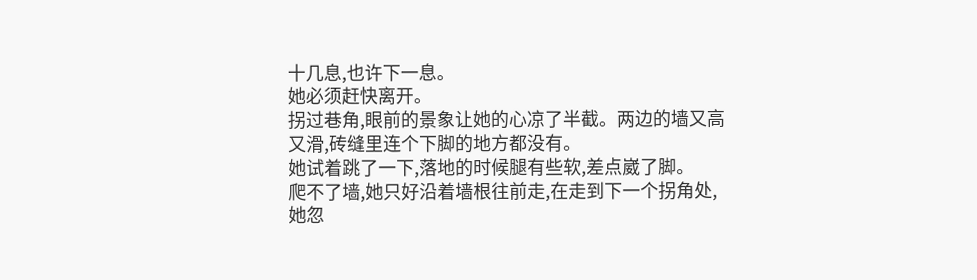十几息,也许下一息。
她必须赶快离开。
拐过巷角,眼前的景象让她的心凉了半截。两边的墙又高又滑,砖缝里连个下脚的地方都没有。
她试着跳了一下,落地的时候腿有些软,差点崴了脚。
爬不了墙,她只好沿着墙根往前走,在走到下一个拐角处,她忽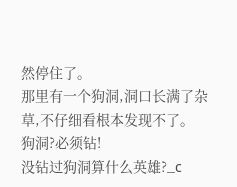然停住了。
那里有一个狗洞,洞口长满了杂草,不仔细看根本发现不了。
狗洞?必须钻!
没钻过狗洞算什么英雄?_c